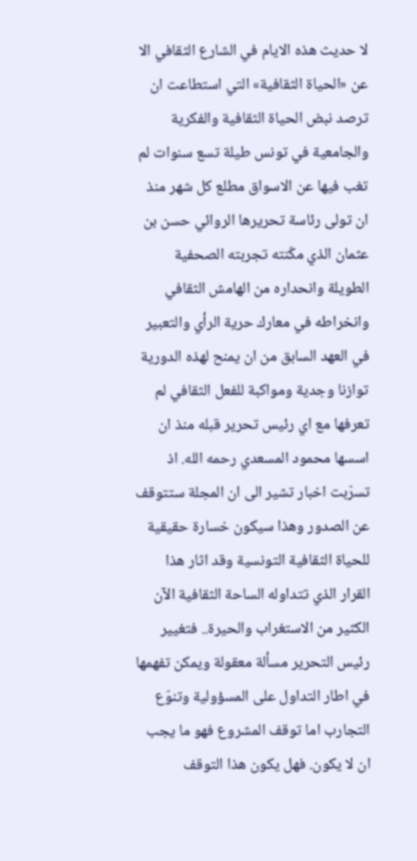لا حديث هذه الايام في الشارع الثقافي الا عن «الحياة الثقافية» التي استطاعت ان ترصد نبض الحياة الثقافية والفكرية والجامعية في تونس طيلة تسع سنوات لم تغب فيها عن الاسواق مطلع كل شهر منذ ان تولى رئاسة تحريرها الروائي حسن بن عثمان الذي مكّنته تجربته الصحفية الطويلة وانحداره من الهامش الثقافي وانخراطه في معارك حرية الرأي والتعبير في العهد السابق من ان يمنح لهذه الدورية توازنا وجدية ومواكبة للفعل الثقافي لم تعرفها مع اي رئيس تحرير قبله منذ ان اسسها محمود المسعدي رحمه الله. اذ تسرّبت اخبار تشير الى ان المجلة ستتوقف عن الصدور وهذا سيكون خسارة حقيقية للحياة الثقافية التونسية وقد اثار هذا القرار الذي تتداوله الساحة الثقافية الآن الكثير من الاستغراب والحيرة.. فتغيير رئيس التحرير مسألة معقولة ويمكن تفهمها في اطار التداول على المسؤولية وتنوّع التجارب اما توقف المشروع فهو ما يجب ان لا يكون. فهل يكون هذا التوقف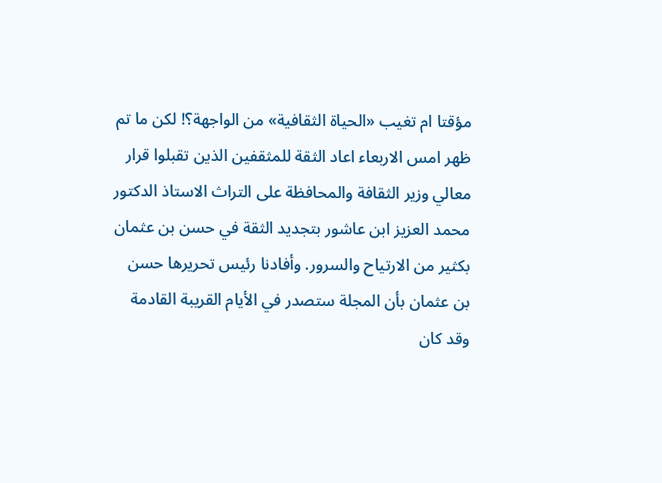مؤقتا ام تغيب «الحياة الثقافية» من الواجهة؟! لكن ما تم ظهر امس الاربعاء اعاد الثقة للمثقفين الذين تقبلوا قرار معالي وزير الثقافة والمحافظة على التراث الاستاذ الدكتور محمد العزيز ابن عاشور بتجديد الثقة في حسن بن عثمان بكثير من الارتياح والسرور. وأفادنا رئيس تحريرها حسن بن عثمان بأن المجلة ستصدر في الأيام القريبة القادمة وقد كان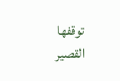توقفها القصير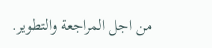من اجل المراجعة والتطوير.